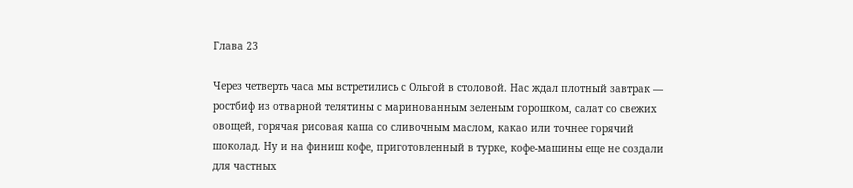Глава 23

Через четверть часа мы встретились с Ольгой в столовой. Нас ждал плотный завтрак — ростбиф из отварной телятины с маринованным зеленым горошком, салат со свежих овощей, горячая рисовая каша со сливочным маслом, какао или точнее горячий шоколад. Ну и на финиш кофе, приготовленный в турке, кофе-машины еще не создали для частных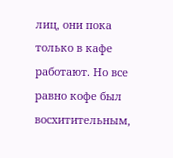лиц, они пока только в кафе работают. Но все равно кофе был восхитительным,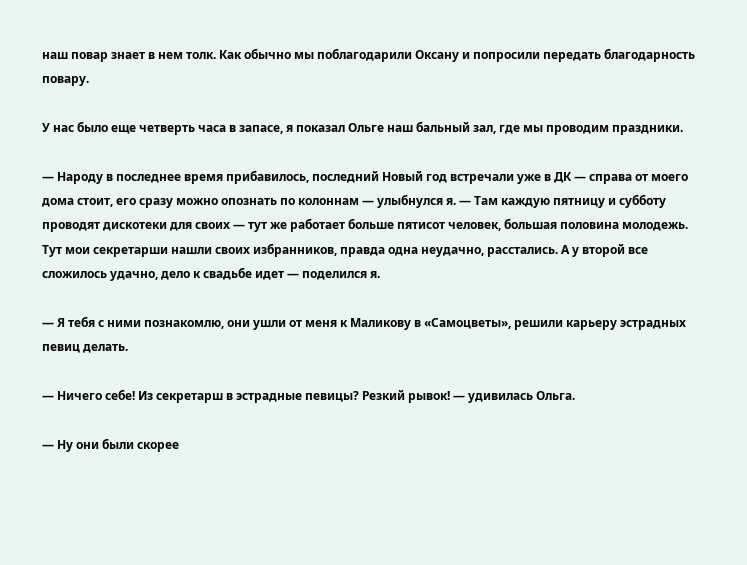наш повар знает в нем толк. Как обычно мы поблагодарили Оксану и попросили передать благодарность повару.

У нас было еще четверть часа в запасе, я показал Ольге наш бальный зал, где мы проводим праздники.

— Народу в последнее время прибавилось, последний Новый год встречали уже в ДК — справа от моего дома стоит, его сразу можно опознать по колоннам — улыбнулся я. — Там каждую пятницу и субботу проводят дискотеки для своих — тут же работает больше пятисот человек, большая половина молодежь. Тут мои секретарши нашли своих избранников, правда одна неудачно, расстались. А у второй все сложилось удачно, дело к свадьбе идет — поделился я.

— Я тебя с ними познакомлю, они ушли от меня к Маликову в «Самоцветы», решили карьеру эстрадных певиц делать.

— Ничего себе! Из секретарш в эстрадные певицы? Резкий рывок! — удивилась Ольга.

— Ну они были скорее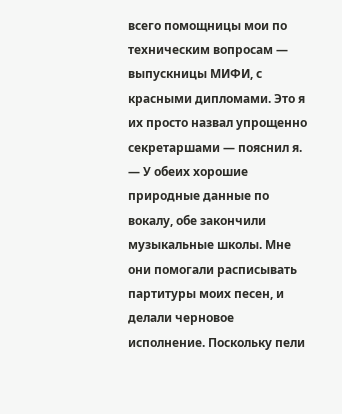всего помощницы мои по техническим вопросам — выпускницы МИФИ, с красными дипломами. Это я их просто назвал упрощенно секретаршами — пояснил я. — У обеих хорошие природные данные по вокалу, обе закончили музыкальные школы. Мне они помогали расписывать партитуры моих песен, и делали черновое исполнение. Поскольку пели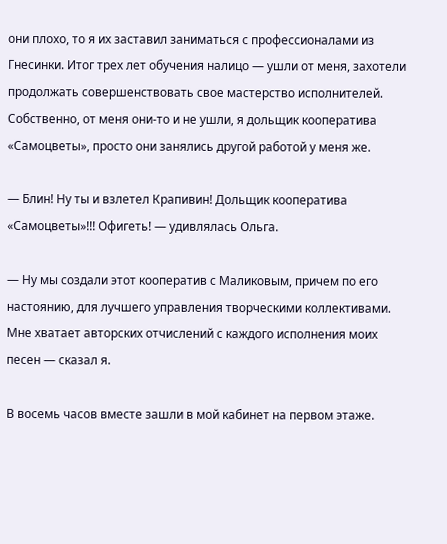они плохо, то я их заставил заниматься с профессионалами из Гнесинки. Итог трех лет обучения налицо — ушли от меня, захотели продолжать совершенствовать свое мастерство исполнителей. Собственно, от меня они-то и не ушли, я дольщик кооператива «Самоцветы», просто они занялись другой работой у меня же.

— Блин! Ну ты и взлетел Крапивин! Дольщик кооператива «Самоцветы»!!! Офигеть! — удивлялась Ольга.

— Ну мы создали этот кооператив с Маликовым, причем по его настоянию, для лучшего управления творческими коллективами. Мне хватает авторских отчислений с каждого исполнения моих песен — сказал я.

В восемь часов вместе зашли в мой кабинет на первом этаже.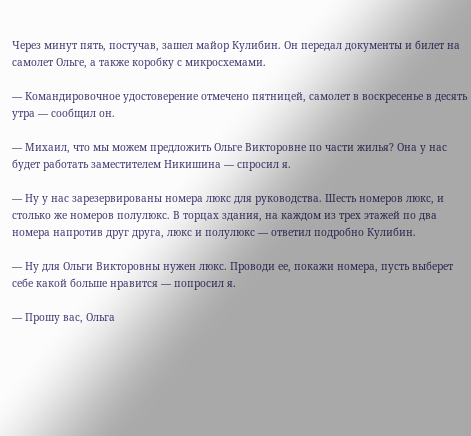Через минут пять, постучав, зашел майор Кулибин. Он передал документы и билет на самолет Ольге, а также коробку с микросхемами.

— Командировочное удостоверение отмечено пятницей, самолет в воскресенье в десять утра — сообщил он.

— Михаил, что мы можем предложить Ольге Викторовне по части жилья? Она у нас будет работать заместителем Никишина — спросил я.

— Ну у нас зарезервированы номера люкс для руководства. Шесть номеров люкс, и столько же номеров полулюкс. В торцах здания, на каждом из трех этажей по два номера напротив друг друга, люкс и полулюкс — ответил подробно Кулибин.

— Ну для Ольги Викторовны нужен люкс. Проводи ее, покажи номера, пусть выберет себе какой больше нравится — попросил я.

— Прошу вас, Ольга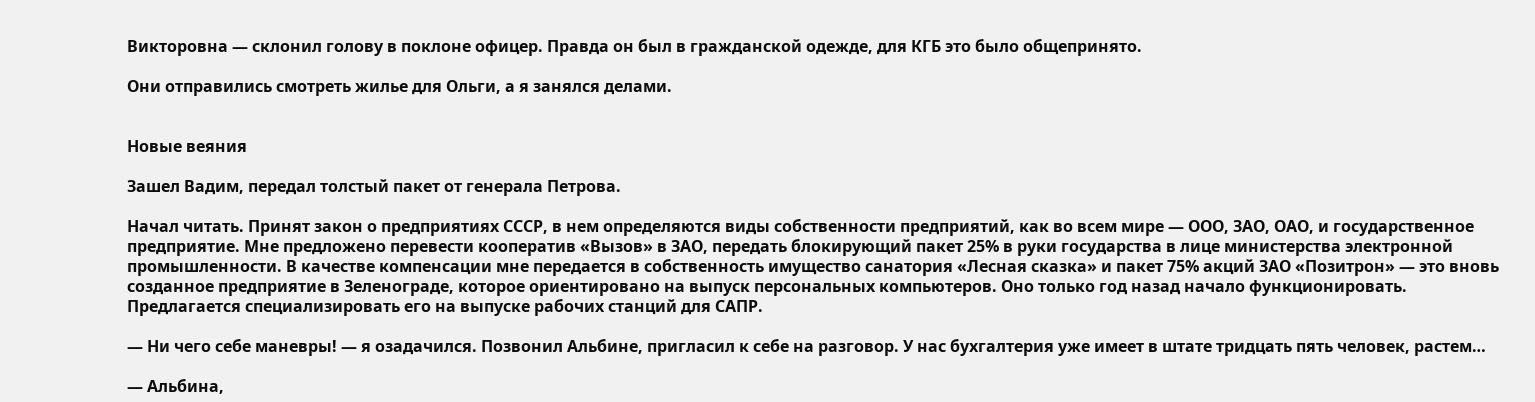Викторовна — склонил голову в поклоне офицер. Правда он был в гражданской одежде, для КГБ это было общепринято.

Они отправились смотреть жилье для Ольги, а я занялся делами.


Новые веяния

Зашел Вадим, передал толстый пакет от генерала Петрова.

Начал читать. Принят закон о предприятиях СССР, в нем определяются виды собственности предприятий, как во всем мире — ООО, ЗАО, ОАО, и государственное предприятие. Мне предложено перевести кооператив «Вызов» в ЗАО, передать блокирующий пакет 25% в руки государства в лице министерства электронной промышленности. В качестве компенсации мне передается в собственность имущество санатория «Лесная сказка» и пакет 75% акций ЗАО «Позитрон» — это вновь созданное предприятие в Зеленограде, которое ориентировано на выпуск персональных компьютеров. Оно только год назад начало функционировать. Предлагается специализировать его на выпуске рабочих станций для САПР.

— Ни чего себе маневры! — я озадачился. Позвонил Альбине, пригласил к себе на разговор. У нас бухгалтерия уже имеет в штате тридцать пять человек, растем…

— Альбина,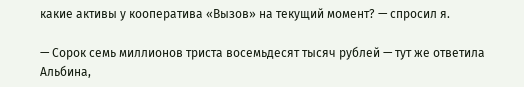какие активы у кооператива «Вызов» на текущий момент? — спросил я.

— Сорок семь миллионов триста восемьдесят тысяч рублей — тут же ответила Альбина,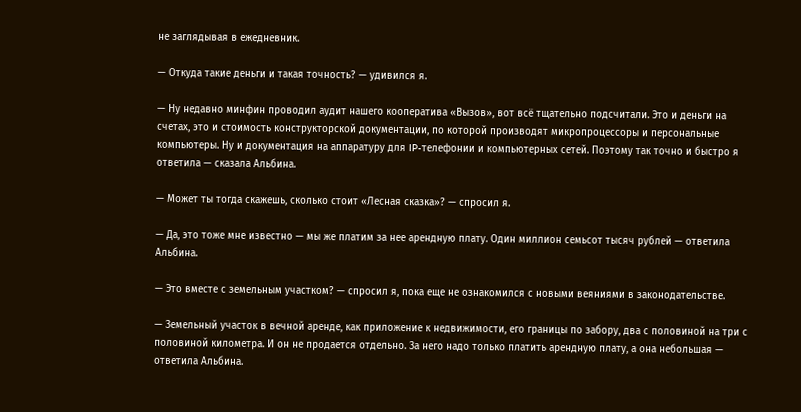не заглядывая в ежедневник.

— Откуда такие деньги и такая точность? — удивился я.

— Ну недавно минфин проводил аудит нашего кооператива «Вызов», вот всё тщательно подсчитали. Это и деньги на счетах, это и стоимость конструкторской документации, по которой производят микропроцессоры и персональные компьютеры. Ну и документация на аппаратуру для IP-телефонии и компьютерных сетей. Поэтому так точно и быстро я ответила — сказала Альбина.

— Может ты тогда скажешь, сколько стоит «Лесная сказка»? — спросил я.

— Да, это тоже мне известно — мы же платим за нее арендную плату. Один миллион семьсот тысяч рублей — ответила Альбина.

— Это вместе с земельным участком? — спросил я, пока еще не ознакомился с новыми веяниями в законодательстве.

— Земельный участок в вечной аренде, как приложение к недвижимости, его границы по забору, два с половиной на три с половиной километра. И он не продается отдельно. За него надо только платить арендную плату, а она небольшая — ответила Альбина.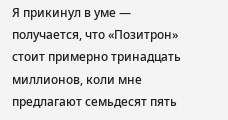Я прикинул в уме — получается, что «Позитрон» стоит примерно тринадцать миллионов, коли мне предлагают семьдесят пять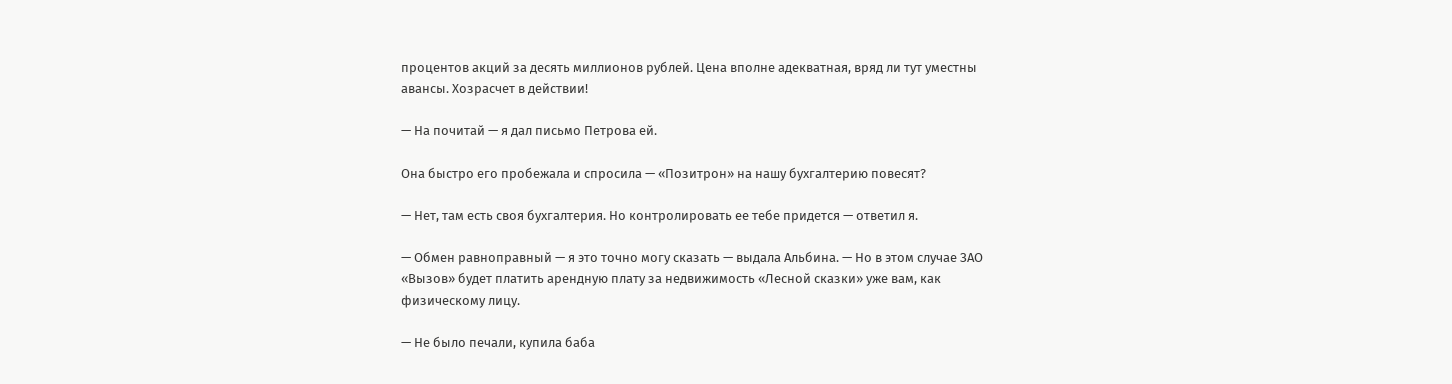процентов акций за десять миллионов рублей. Цена вполне адекватная, вряд ли тут уместны авансы. Хозрасчет в действии!

— На почитай — я дал письмо Петрова ей.

Она быстро его пробежала и спросила — «Позитрон» на нашу бухгалтерию повесят?

— Нет, там есть своя бухгалтерия. Но контролировать ее тебе придется — ответил я.

— Обмен равноправный — я это точно могу сказать — выдала Альбина. — Но в этом случае ЗАО «Вызов» будет платить арендную плату за недвижимость «Лесной сказки» уже вам, как физическому лицу.

— Не было печали, купила баба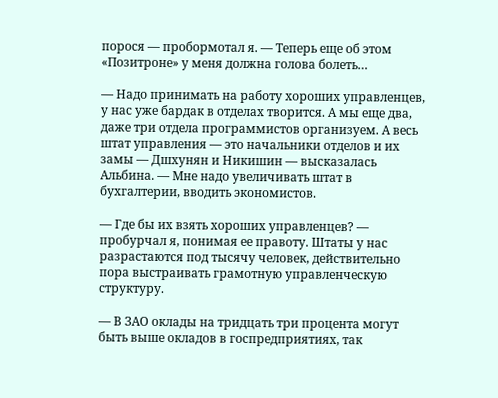порося — пробормотал я. — Теперь еще об этом «Позитроне» у меня должна голова болеть…

— Надо принимать на работу хороших управленцев, у нас уже бардак в отделах творится. А мы еще два, даже три отдела программистов организуем. А весь штат управления — это начальники отделов и их замы — Дшхунян и Никишин — высказалась Альбина. — Мне надо увеличивать штат в бухгалтерии, вводить экономистов.

— Где бы их взять хороших управленцев? — пробурчал я, понимая ее правоту. Штаты у нас разрастаются под тысячу человек, действительно пора выстраивать грамотную управленческую структуру.

— В ЗАО оклады на тридцать три процента могут быть выше окладов в госпредприятиях, так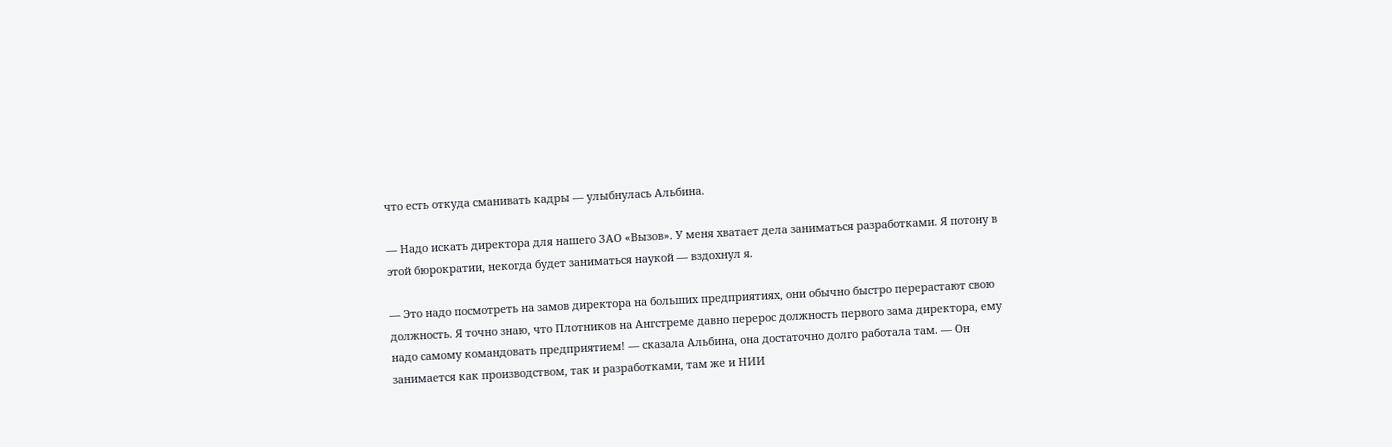что есть откуда сманивать кадры — улыбнулась Альбина.

— Надо искать директора для нашего ЗАО «Вызов». У меня хватает дела заниматься разработками. Я потону в этой бюрократии, некогда будет заниматься наукой — вздохнул я.

— Это надо посмотреть на замов директора на больших предприятиях, они обычно быстро перерастают свою должность. Я точно знаю, что Плотников на Ангстреме давно перерос должность первого зама директора, ему надо самому командовать предприятием! — сказала Альбина, она достаточно долго работала там. — Он занимается как производством, так и разработками, там же и НИИ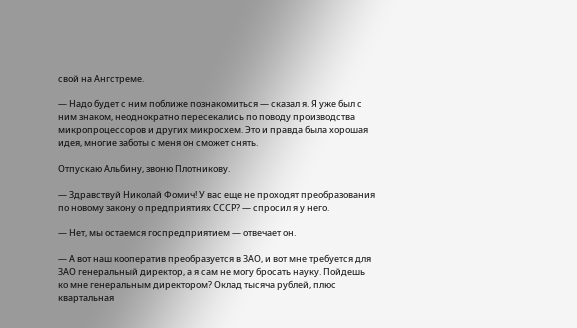свой на Ангстреме.

— Надо будет с ним поближе познакомиться — сказал я. Я уже был с ним знаком, неоднократно пересекались по поводу производства микропроцессоров и других микросхем. Это и правда была хорошая идея, многие заботы с меня он сможет снять.

Отпускаю Альбину, звоню Плотникову.

— Здравствуй Николай Фомич! У вас еще не проходят преобразования по новому закону о предприятиях СССР? — спросил я у него.

— Нет, мы остаемся госпредприятием — отвечает он.

— А вот наш кооператив преобразуется в ЗАО, и вот мне требуется для ЗАО генеральный директор, а я сам не могу бросать науку. Пойдешь ко мне генеральным директором? Оклад тысяча рублей, плюс квартальная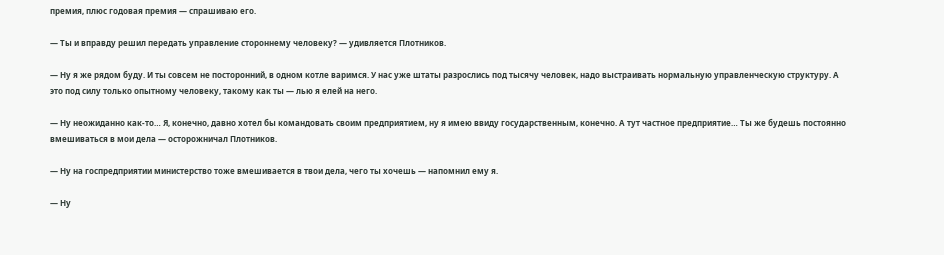премия, плюс годовая премия — спрашиваю его.

— Ты и вправду решил передать управление стороннему человеку? — удивляется Плотников.

— Ну я же рядом буду. И ты совсем не посторонний, в одном котле варимся. У нас уже штаты разрослись под тысячу человек, надо выстраивать нормальную управленческую структуру. А это под силу только опытному человеку, такому как ты — лью я елей на него.

— Ну неожиданно как-то… Я, конечно, давно хотел бы командовать своим предприятием, ну я имею ввиду государственным, конечно. А тут частное предприятие… Ты же будешь постоянно вмешиваться в мои дела — осторожничал Плотников.

— Ну на госпредприятии министерство тоже вмешивается в твои дела, чего ты хочешь — напомнил ему я.

— Ну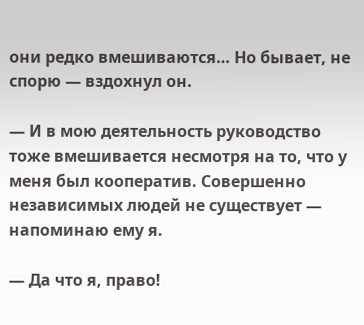они редко вмешиваются… Но бывает, не спорю — вздохнул он.

— И в мою деятельность руководство тоже вмешивается несмотря на то, что у меня был кооператив. Совершенно независимых людей не существует — напоминаю ему я.

— Да что я, право!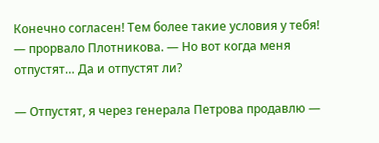Конечно согласен! Тем более такие условия у тебя! — прорвало Плотникова. — Но вот когда меня отпустят… Да и отпустят ли?

— Отпустят, я через генерала Петрова продавлю —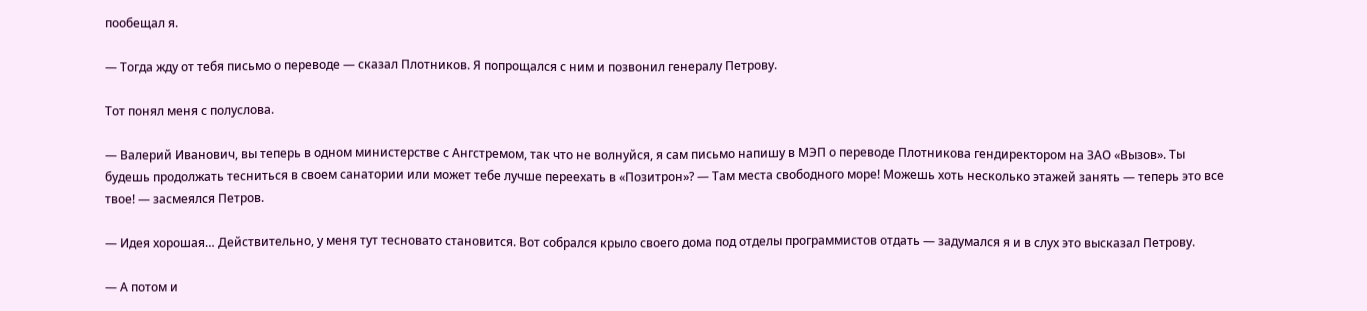пообещал я.

— Тогда жду от тебя письмо о переводе — сказал Плотников. Я попрощался с ним и позвонил генералу Петрову.

Тот понял меня с полуслова.

— Валерий Иванович, вы теперь в одном министерстве с Ангстремом, так что не волнуйся, я сам письмо напишу в МЭП о переводе Плотникова гендиректором на ЗАО «Вызов». Ты будешь продолжать тесниться в своем санатории или может тебе лучше переехать в «Позитрон»? — Там места свободного море! Можешь хоть несколько этажей занять — теперь это все твое! — засмеялся Петров.

— Идея хорошая… Действительно, у меня тут тесновато становится. Вот собрался крыло своего дома под отделы программистов отдать — задумался я и в слух это высказал Петрову.

— А потом и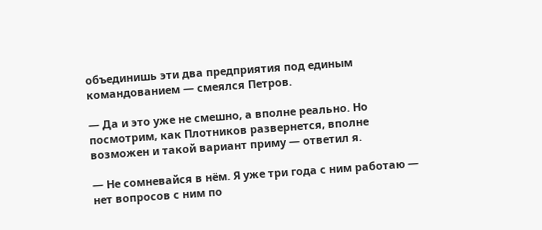объединишь эти два предприятия под единым командованием — смеялся Петров.

— Да и это уже не смешно, а вполне реально. Но посмотрим, как Плотников развернется, вполне возможен и такой вариант приму — ответил я.

— Не сомневайся в нём. Я уже три года с ним работаю — нет вопросов с ним по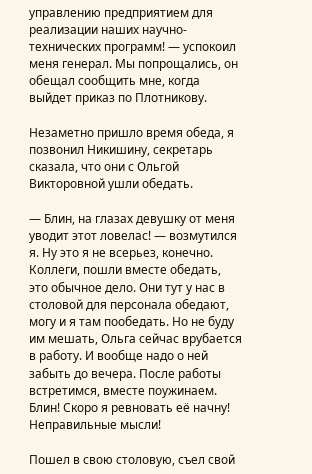управлению предприятием для реализации наших научно-технических программ! — успокоил меня генерал. Мы попрощались, он обещал сообщить мне, когда выйдет приказ по Плотникову.

Незаметно пришло время обеда, я позвонил Никишину, секретарь сказала, что они с Ольгой Викторовной ушли обедать.

— Блин, на глазах девушку от меня уводит этот ловелас! — возмутился я. Ну это я не всерьез, конечно. Коллеги, пошли вместе обедать, это обычное дело. Они тут у нас в столовой для персонала обедают, могу и я там пообедать. Но не буду им мешать, Ольга сейчас врубается в работу. И вообще надо о ней забыть до вечера. После работы встретимся, вместе поужинаем. Блин! Скоро я ревновать её начну! Неправильные мысли!

Пошел в свою столовую, съел свой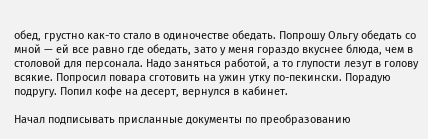обед, грустно как-то стало в одиночестве обедать. Попрошу Ольгу обедать со мной — ей все равно где обедать, зато у меня гораздо вкуснее блюда, чем в столовой для персонала. Надо заняться работой, а то глупости лезут в голову всякие. Попросил повара сготовить на ужин утку по-пекински. Порадую подругу. Попил кофе на десерт, вернулся в кабинет.

Начал подписывать присланные документы по преобразованию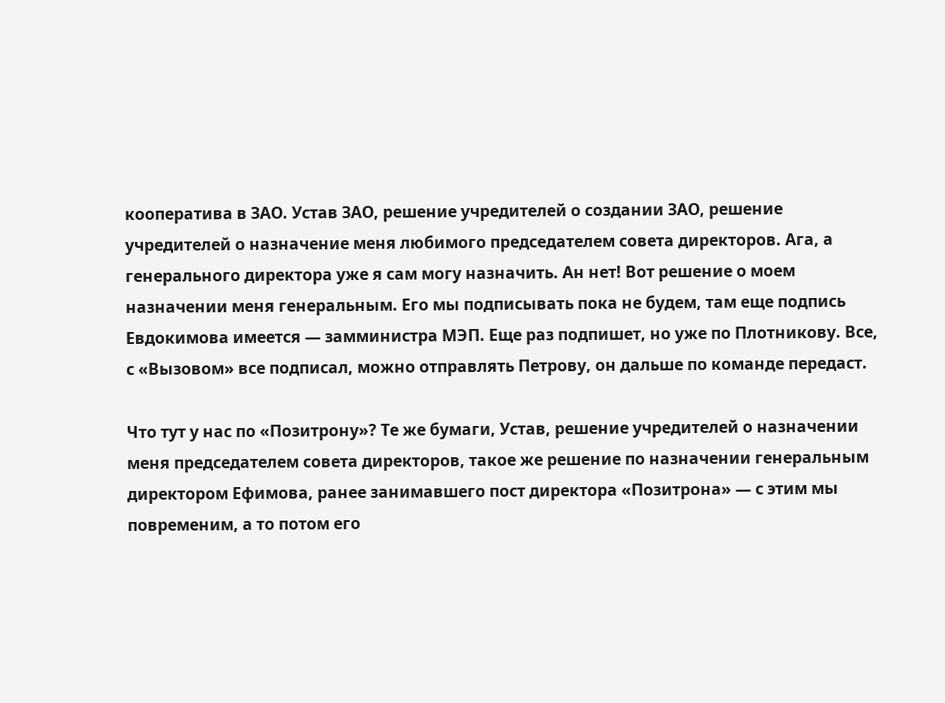кооператива в ЗАО. Устав ЗАО, решение учредителей о создании ЗАО, решение учредителей о назначение меня любимого председателем совета директоров. Ага, а генерального директора уже я сам могу назначить. Ан нет! Вот решение о моем назначении меня генеральным. Его мы подписывать пока не будем, там еще подпись Евдокимова имеется — замминистра МЭП. Еще раз подпишет, но уже по Плотникову. Все, с «Вызовом» все подписал, можно отправлять Петрову, он дальше по команде передаст.

Что тут у нас по «Позитрону»? Те же бумаги, Устав, решение учредителей о назначении меня председателем совета директоров, такое же решение по назначении генеральным директором Ефимова, ранее занимавшего пост директора «Позитрона» — с этим мы повременим, а то потом его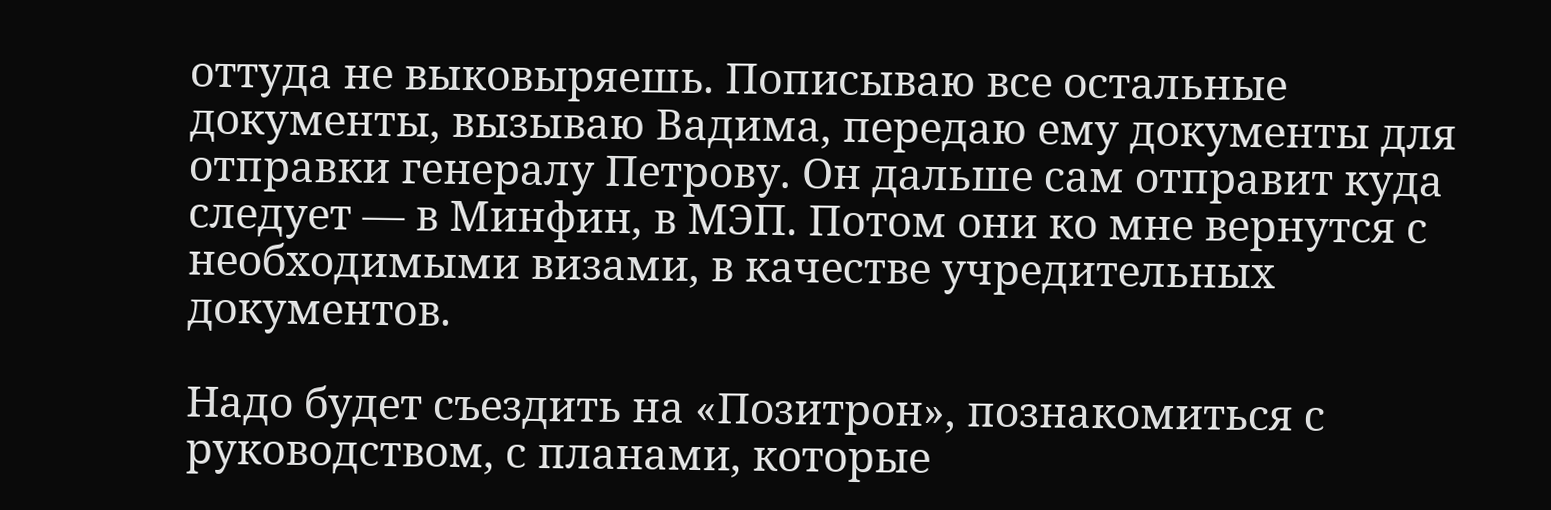оттуда не выковыряешь. Пописываю все остальные документы, вызываю Вадима, передаю ему документы для отправки генералу Петрову. Он дальше сам отправит куда следует — в Минфин, в МЭП. Потом они ко мне вернутся с необходимыми визами, в качестве учредительных документов.

Надо будет съездить на «Позитрон», познакомиться с руководством, с планами, которые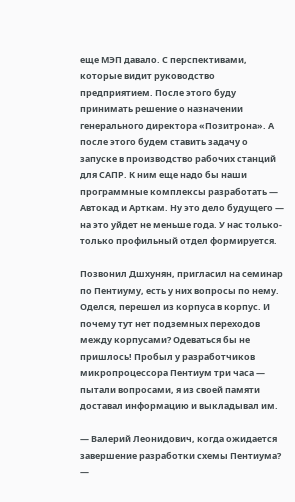еще МЭП давало. С перспективами, которые видит руководство предприятием. После этого буду принимать решение о назначении генерального директора «Позитрона». А после этого будем ставить задачу о запуске в производство рабочих станций для САПР. К ним еще надо бы наши программные комплексы разработать — Автокад и Арткам. Ну это дело будущего — на это уйдет не меньше года. У нас только-только профильный отдел формируется.

Позвонил Дшхунян, пригласил на семинар по Пентиуму, есть у них вопросы по нему. Оделся, перешел из корпуса в корпус. И почему тут нет подземных переходов между корпусами? Одеваться бы не пришлось! Пробыл у разработчиков микропроцессора Пентиум три часа — пытали вопросами, я из своей памяти доставал информацию и выкладывал им.

— Валерий Леонидович, когда ожидается завершение разработки схемы Пентиума? —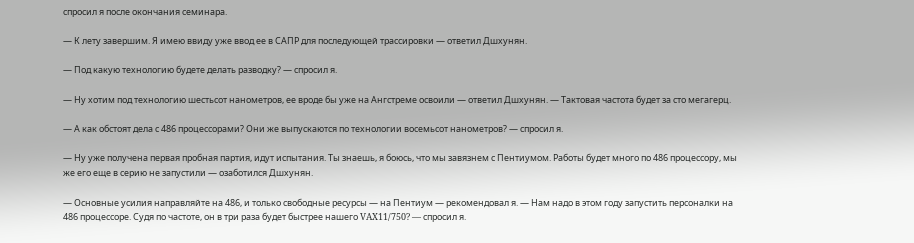спросил я после окончания семинара.

— К лету завершим. Я имею ввиду уже ввод ее в САПР для последующей трассировки — ответил Дшхунян.

— Под какую технологию будете делать разводку? — спросил я.

— Ну хотим под технологию шестьсот нанометров, ее вроде бы уже на Ангстреме освоили — ответил Дшхунян. — Тактовая частота будет за сто мегагерц.

— А как обстоят дела с 486 процессорами? Они же выпускаются по технологии восемьсот нанометров? — спросил я.

— Ну уже получена первая пробная партия, идут испытания. Ты знаешь, я боюсь, что мы завязнем с Пентиумом. Работы будет много по 486 процессору, мы же его еще в серию не запустили — озаботился Дшхунян.

— Основные усилия направляйте на 486, и только свободные ресурсы — на Пентиум — рекомендовал я. — Нам надо в этом году запустить персоналки на 486 процессоре. Судя по частоте, он в три раза будет быстрее нашего VAX11/750? — спросил я.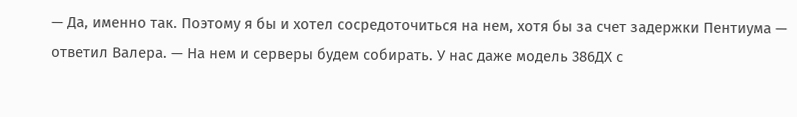— Да, именно так. Поэтому я бы и хотел сосредоточиться на нем, хотя бы за счет задержки Пентиума — ответил Валера. — На нем и серверы будем собирать. У нас даже модель 386ДХ с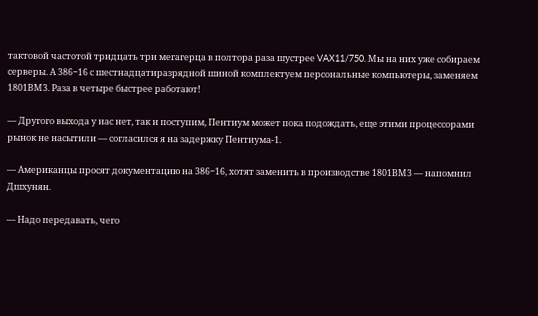тактовой частотой тридцать три мегагерца в полтора раза шустрее VAX11/750. Мы на них уже собираем серверы. А 386−16 с шестнадцатиразрядной шиной комплектуем персональные компьютеры, заменяем 1801ВМ3. Раза в четыре быстрее работают!

— Другого выхода у нас нет, так и поступим, Пентиум может пока подождать, еще этими процессорами рынок не насытили — согласился я на задержку Пентиума-1.

— Американцы просят документацию на 386−16, хотят заменить в производстве 1801ВМ3 — напомнил Дшхунян.

— Надо передавать, чего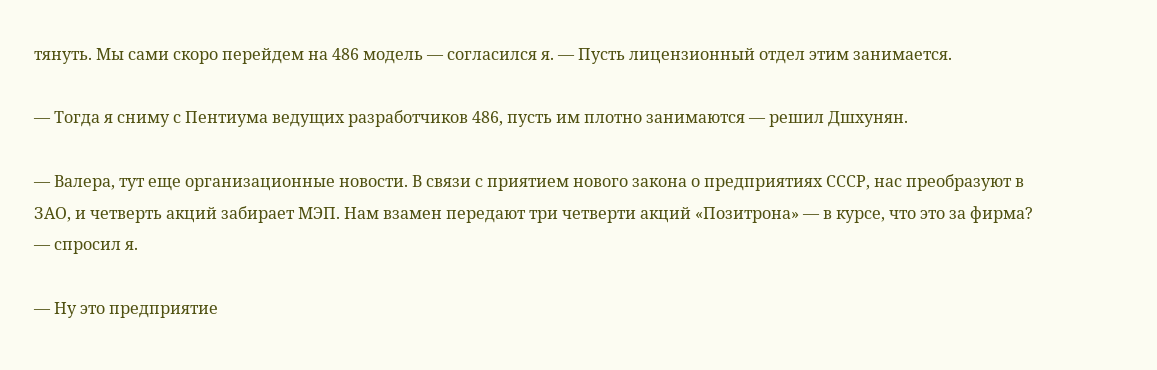тянуть. Мы сами скоро перейдем на 486 модель — согласился я. — Пусть лицензионный отдел этим занимается.

— Тогда я сниму с Пентиума ведущих разработчиков 486, пусть им плотно занимаются — решил Дшхунян.

— Валера, тут еще организационные новости. В связи с приятием нового закона о предприятиях СССР, нас преобразуют в ЗАО, и четверть акций забирает МЭП. Нам взамен передают три четверти акций «Позитрона» — в курсе, что это за фирма? — спросил я.

— Ну это предприятие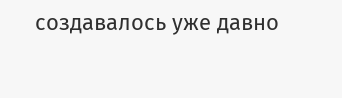создавалось уже давно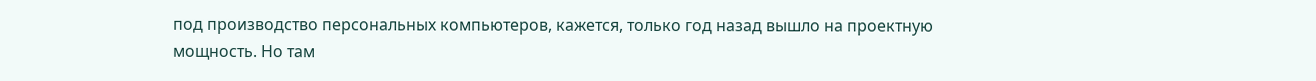под производство персональных компьютеров, кажется, только год назад вышло на проектную мощность. Но там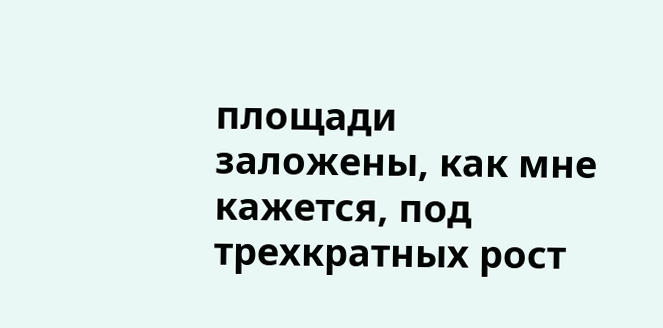площади заложены, как мне кажется, под трехкратных рост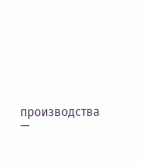производства —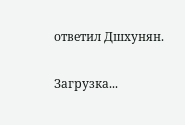ответил Дшхунян.

Загрузка...